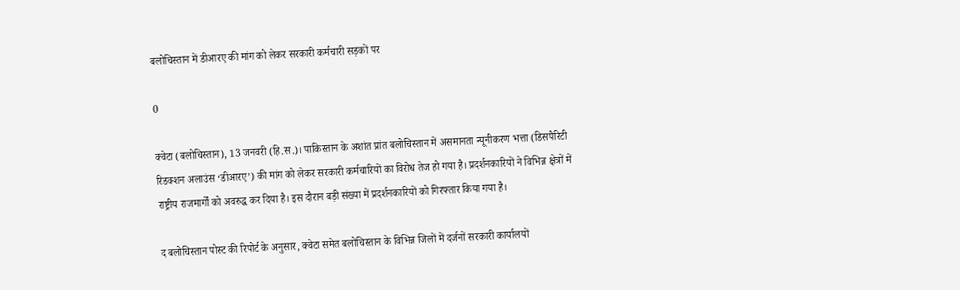बलोचिस्तान में डीआरए की मांग को लेकर सरकारी कर्मचारी सड़कों पर

0

क्वेटा (बलोचिस्तान), 13 जनवरी (हि.स.)। पाकिस्तान के अशांत प्रांत बलोचिस्तान में असमानता न्यूनीकरण भत्ता (डिसपैरिटी रिडक्शन अलाउंस ‘डीआरए’) की मांग को लेकर सरकारी कर्मचारियों का विरोध तेज हो गया है। प्रदर्शनकारियों ने विभिन्न क्षेत्रों में राष्ट्रीय राजमार्गों को अवरुद्ध कर दिया है। इस दौरान बड़ी संख्या में प्रदर्शनकारियों को गिरफ्तार किया गया है।

द बलोचिस्तान पोस्ट की रिपोर्ट के अनुसार, क्वेटा समेत बलोचिस्तान के विभिन्न जिलों में दर्जनों सरकारी कार्यालयों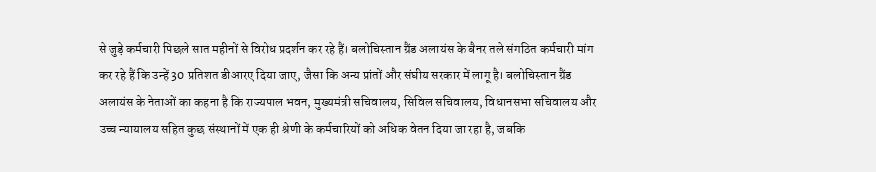से जुड़े कर्मचारी पिछले सात महीनों से विरोध प्रदर्शन कर रहे हैं। बलोचिस्तान ग्रैंड अलायंस के बैनर तले संगठित कर्मचारी मांग कर रहे हैं कि उन्हें 30 प्रतिशत डीआरए दिया जाए, जैसा कि अन्य प्रांतों और संघीय सरकार में लागू है। बलोचिस्तान ग्रैंड अलायंस के नेताओं का कहना है कि राज्यपाल भवन, मुख्यमंत्री सचिवालय, सिविल सचिवालय, विधानसभा सचिवालय और उच्च न्यायालय सहित कुछ संस्थानों में एक ही श्रेणी के कर्मचारियों को अधिक वेतन दिया जा रहा है, जबकि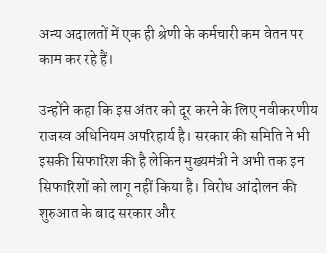अन्य अदालतों में एक ही श्रेणी के कर्मचारी कम वेतन पर काम कर रहे हैं।

उन्होंने कहा कि इस अंतर को दूर करने के लिए नवीकरणीय राजस्व अधिनियम अपरिहार्य है। सरकार की समिति ने भी इसकी सिफारिश की है लेकिन मुख्यमंत्री ने अभी तक इन सिफारिशों को लागू नहीं किया है। विरोध आंदोलन की शुरुआत के बाद सरकार और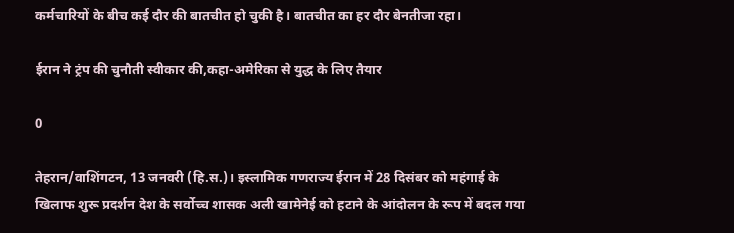कर्मचारियों के बीच कई दौर की बातचीत हो चुकी है। बातचीत का हर दौर बेनतीजा रहा।

ईरान ने ट्रंप की चुनौती स्वीकार की,कहा-अमेरिका से युद्ध के लिए तैयार

0

तेहरान/वाशिंगटन, 13 जनवरी (हि.स.)। इस्लामिक गणराज्य ईरान में 28 दिसंबर को महंगाई के खिलाफ शुरू प्रदर्शन देश के सर्वोच्च शासक अली खामेनेई को हटाने के आंदोलन के रूप में बदल गया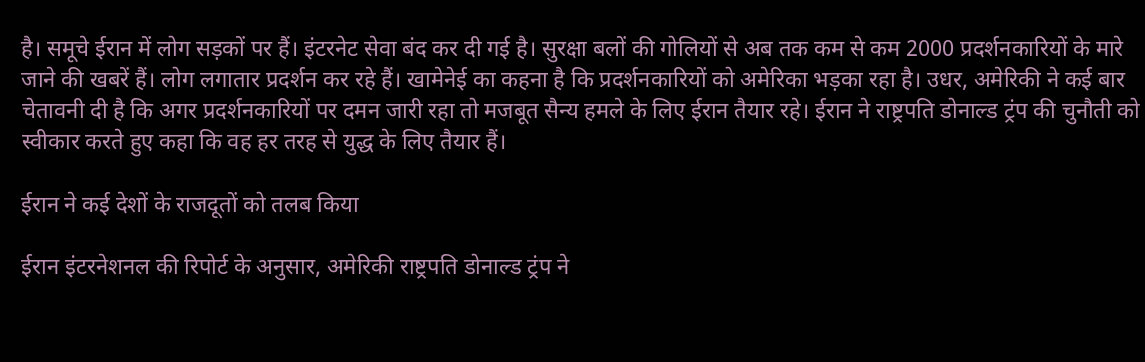है। समूचे ईरान में लोग सड़कों पर हैं। इंटरनेट सेवा बंद कर दी गई है। सुरक्षा बलों की गोलियों से अब तक कम से कम 2000 प्रदर्शनकारियों के मारे जाने की खबरें हैं। लोग लगातार प्रदर्शन कर रहे हैं। खामेनेई का कहना है कि प्रदर्शनकारियों को अमेरिका भड़का रहा है। उधर, अमेरिकी ने कई बार चेतावनी दी है कि अगर प्रदर्शनकारियों पर दमन जारी रहा तो मजबूत सैन्य हमले के लिए ईरान तैयार रहे। ईरान ने राष्ट्रपति डोनाल्ड ट्रंप की चुनौती को स्वीकार करते हुए कहा कि वह हर तरह से युद्ध के लिए तैयार हैं।

ईरान ने कई देशों के राजदूतों को तलब किया

ईरान इंटरनेशनल की रिपोर्ट के अनुसार, अमेरिकी राष्ट्रपति डोनाल्ड ट्रंप ने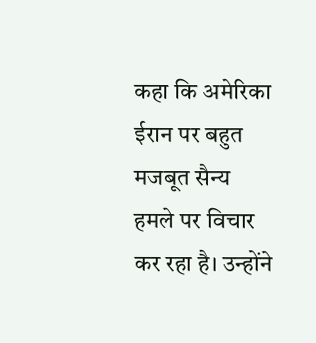कहा कि अमेरिका ईरान पर बहुत मजबूत सैन्य हमले पर विचार कर रहा है। उन्होंने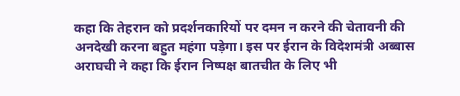कहा कि तेहरान को प्रदर्शनकारियों पर दमन न करने की चेतावनी की अनदेखी करना बहुत महंगा पड़ेगा। इस पर ईरान के विदेशमंत्री अब्बास अराघची ने कहा कि ईरान निष्पक्ष बातचीत के लिए भी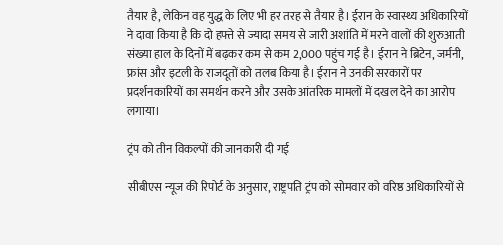तैयार है, लेकिन वह युद्ध के लिए भी हर तरह से तैयार है। ईरान के स्वास्थ्य अधिकारियों ने दावा किया है कि दो हफ्ते से ज्यादा समय से जारी अशांति में मरने वालों की शुरुआती संख्या हाल के दिनों में बढ़कर कम से कम 2,000 पहुंच गई है। ईरान ने ब्रिटेन, जर्मनी, फ्रांस और इटली के राजदूतों को तलब किया है। ईरान ने उनकी सरकारों पर प्रदर्शनकारियों का समर्थन करने और उसके आंतरिक मामलों में दखल देने का आरोप लगाया।

ट्रंप को तीन विकल्पों की जानकारी दी गई

सीबीएस न्यूज की रिपोर्ट के अनुसार, राष्ट्रपति ट्रंप को सोमवार को वरिष्ठ अधिकारियों से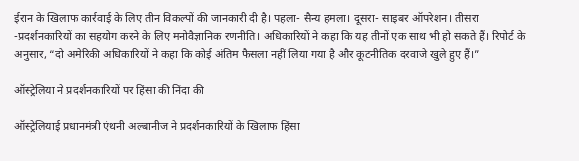ईरान के खिलाफ कार्रवाई के लिए तीन विकल्पों की जानकारी दी है। पहला- सैन्य हमला। दूसरा- साइबर ऑपरेशन। तीसरा -प्रदर्शनकारियों का सहयोग करने के लिए मनोवैज्ञानिक रणनीति। अधिकारियों ने कहा कि यह तीनों एक साथ भी हो सकते हैं। रिपोर्ट के अनुसार, “दो अमेरिकी अधिकारियों ने कहा कि कोई अंतिम फैसला नहीं लिया गया है और कूटनीतिक दरवाजे खुले हुए हैं।”

ऑस्ट्रेलिया ने प्रदर्शनकारियों पर हिंसा की निंदा की

ऑस्ट्रेलियाई प्रधानमंत्री एंथनी अल्बानीज ने प्रदर्शनकारियों के खिलाफ हिंसा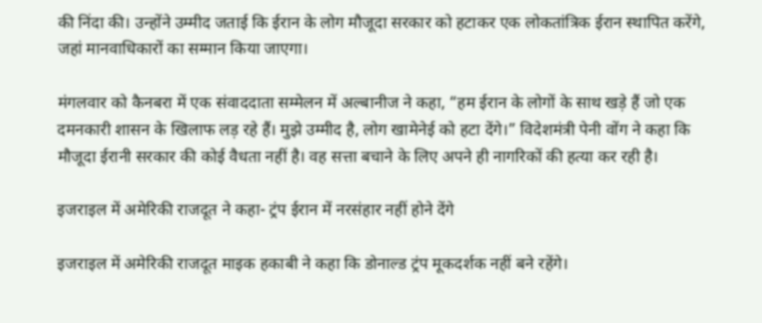की निंदा की। उन्होंने उम्मीद जताई कि ईरान के लोग मौजूदा सरकार को हटाकर एक लोकतांत्रिक ईरान स्थापित करेंगे, जहां मानवाधिकारों का सम्मान किया जाएगा।

मंगलवार को कैनबरा में एक संवाददाता सम्मेलन में अल्बानीज ने कहा, “हम ईरान के लोगों के साथ खड़े हैं जो एक दमनकारी शासन के खिलाफ लड़ रहे हैं। मुझे उम्मीद है, लोग खामेनेई को हटा देंगे।” विदेशमंत्री पेनी वोंग ने कहा कि मौजूदा ईरानी सरकार की कोई वैधता नहीं है। वह सत्ता बचाने के लिए अपने ही नागरिकों की हत्या कर रही है।

इजराइल में अमेरिकी राजदूत ने कहा- ट्रंप ईरान में नरसंहार नहीं होने देंगे

इजराइल में अमेरिकी राजदूत माइक हकाबी ने कहा कि डोनाल्ड ट्रंप मूकदर्शक नहीं बने रहेंगे।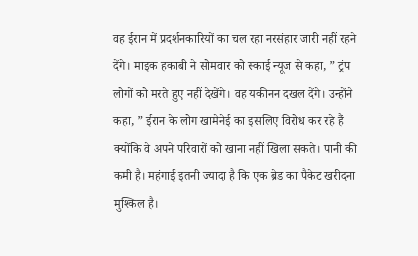वह ईरान में प्रदर्शनकारियों का चल रहा नरसंहार जारी नहीं रहने देंगे। माइक हकाबी ने सोमवार को स्काई न्यूज से कहा, ” ट्रंप लोगों को मरते हुए नहीं देखेंगे। वह यकीनन दखल देंगे। उन्होंने कहा, ” ईरान के लोग खामेनेई का इसलिए विरोध कर रहे हैं क्योंकि वे अपने परिवारों को खाना नहीं खिला सकते। पानी की कमी है। महंगाई इतनी ज्यादा है कि एक ब्रेड का पैकेट खरीदना मुश्किल है।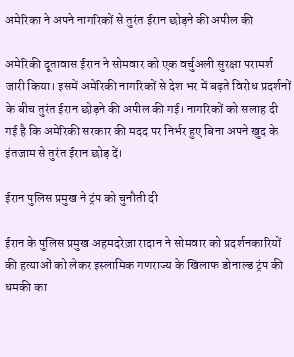अमेरिका ने अपने नागरिकों से तुरंत ईरान छोड़ने की अपील की

अमेरिकी दूतावास ईरान ने सोमवार को एक वर्चुअली सुरक्षा परामर्श जारी किया। इसमें अमेरिकी नागरिकों से देश भर में बढ़ते विरोध प्रदर्शनों के बीच तुरंत ईरान छोड़ने की अपील की गई। नागरिकों को सलाह दी गई है कि अमेरिकी सरकार की मदद पर निर्भर हुए बिना अपने खुद के इंतजाम से तुरंत ईरान छोड़ दें।

ईरान पुलिस प्रमुख ने ट्रंप को चुनौती दी

ईरान के पुलिस प्रमुख अहमदरेज़ा रादान ने सोमवार को प्रदर्शनकारियों की हत्याओं को लेकर इस्लामिक गणराज्य के खिलाफ डोनाल्ड ट्रंप की धमकी का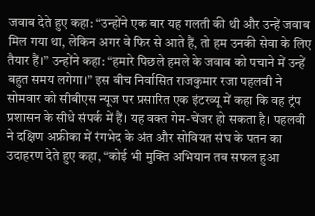जवाब देते हुए कहा: “उन्होंने एक बार यह गलती की थी और उन्हें जवाब मिल गया था, लेकिन अगर वे फिर से आते हैं, तो हम उनकी सेवा के लिए तैयार हैं।” उन्होंने कहा: “हमारे पिछले हमले के जवाब को पचाने में उन्हें बहुत समय लगेगा।” इस बीच निर्वासित राजकुमार रजा पहलवी ने सोमवार को सीबीएस न्यूज पर प्रसारित एक इंटरव्यू में कहा कि वह ट्रंप प्रशासन के सीधे संपर्क में हैं। यह वक्त गेम-चेंजर हो सकता है। पहलवी ने दक्षिण अफ्रीका में रंगभेद के अंत और सोवियत संघ के पतन का उदाहरण देते हुए कहा, “कोई भी मुक्ति अभियान तब सफल हुआ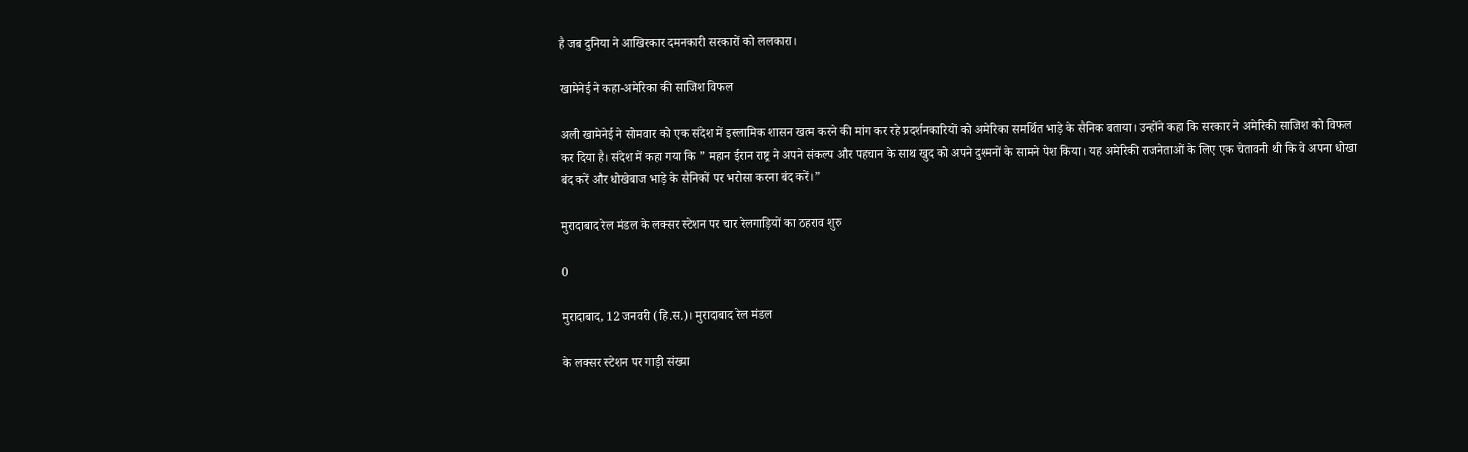है जब दुनिया ने आखिरकार दमनकारी सरकारों को ललकारा।

खामेनेई ने कहा-अमेरिका की साजिश विफल

अली खामेनेई ने सोमवार को एक संदेश में इस्लामिक शासन खत्म करने की मांग कर रहे प्रदर्शनकारियों को अमेरिका समर्थित भाड़े के सैनिक बताया। उन्होंने कहा कि सरकार ने अमेरिकी साजिश को विफल कर दिया है। संदेश में कहा गया कि ” महान ईरान राष्ट्र ने अपने संकल्प और पहचान के साथ खुद को अपने दुश्मनों के सामने पेश किया। यह अमेरिकी राजनेताओं के लिए एक चेतावनी थी कि वे अपना धोखा बंद करें और धोखेबाज भाड़े के सैनिकों पर भरोसा करना बंद करें।”

मुरादाबाद रेल मंडल के लक्सर स्टेशन पर चार रेलगाड़ियों का ठहराव शुरु

0

मुरादाबाद, 12 जनवरी (हि.स.)। मुरादाबाद रेल मंडल

के लक्सर स्टेशन पर गाड़ी संख्या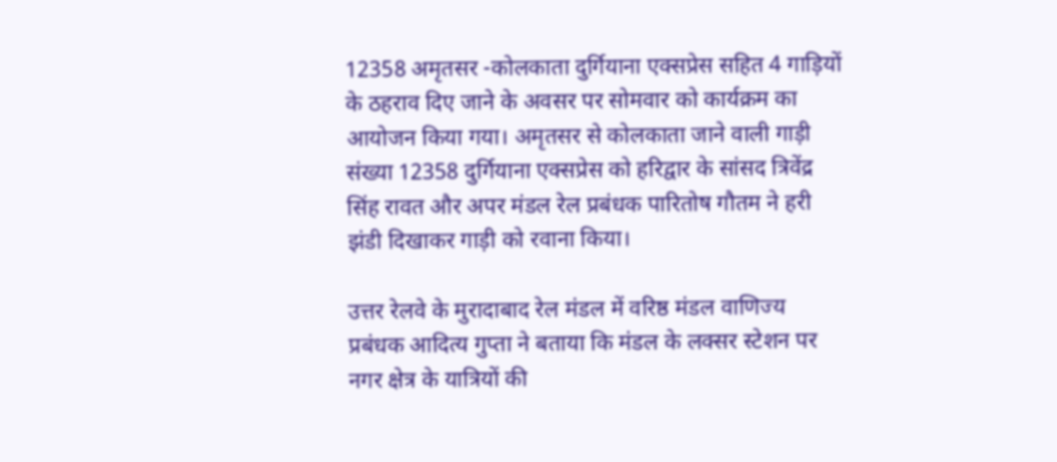12358 अमृतसर -कोलकाता दुर्गियाना एक्सप्रेस सहित 4 गाड़ियों के ठहराव दिए जाने के अवसर पर सोमवार को कार्यक्रम का आयोजन किया गया। अमृतसर से कोलकाता जाने वाली गाड़ी संख्या 12358 दुर्गियाना एक्सप्रेस को हरिद्वार के सांसद त्रिवेंद्र सिंह रावत और अपर मंडल रेल प्रबंधक पारितोष गौतम ने हरी झंडी दिखाकर गाड़ी को रवाना किया।

उत्तर रेलवे के मुरादाबाद रेल मंडल में वरिष्ठ मंडल वाणिज्य प्रबंधक आदित्य गुप्ता ने बताया कि मंडल के लक्सर स्टेशन पर नगर क्षेत्र के यात्रियों की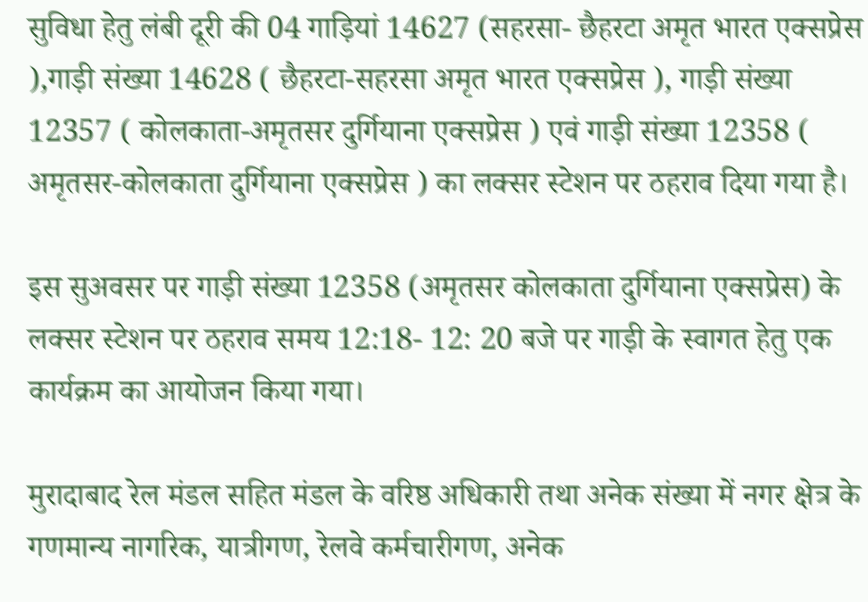सुविधा हेतु लंबी दूरी की 04 गाड़ियां 14627 (सहरसा- छैहरटा अमृत भारत एक्सप्रेस ),गाड़ी संख्या 14628 ( छैहरटा-सहरसा अमृत भारत एक्सप्रेस ), गाड़ी संख्या 12357 ( कोलकाता-अमृतसर दुर्गियाना एक्सप्रेस ) एवं गाड़ी संख्या 12358 ( अमृतसर-कोलकाता दुर्गियाना एक्सप्रेस ) का लक्सर स्टेशन पर ठहराव दिया गया है।

इस सुअवसर पर गाड़ी संख्या 12358 (अमृतसर कोलकाता दुर्गियाना एक्सप्रेस) के लक्सर स्टेशन पर ठहराव समय 12:18- 12: 20 बजे पर गाड़ी के स्वागत हेतु एक कार्यक्रम का आयोजन किया गया।

मुरादाबाद रेल मंडल सहित मंडल के वरिष्ठ अधिकारी तथा अनेक संख्या में नगर क्षेत्र के गणमान्य नागरिक, यात्रीगण, रेलवे कर्मचारीगण, अनेक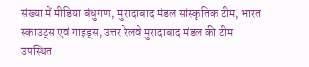संख्या में मीडिया बंधुगण, मुरादाबाद मंडल सांस्कृतिक टीम, भारत स्काउट्स एवं गाइड्स, उत्तर रेलवे मुरादाबाद मंडल की टीम उपस्थित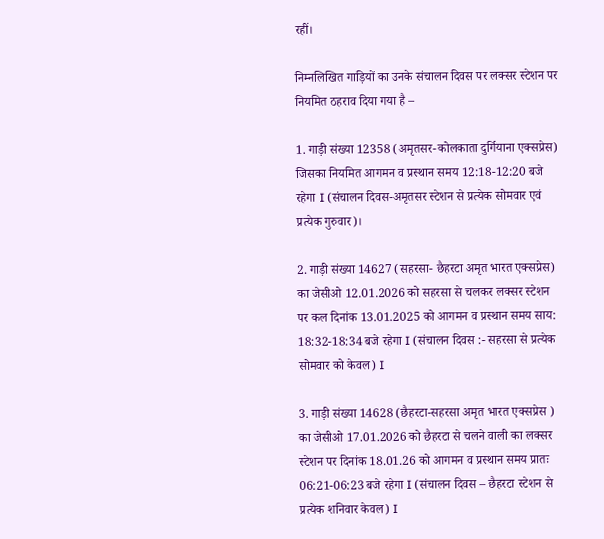रहीं।

निम्नलिखित गाड़ियों का उनके संचालन दिवस पर लक्सर स्टेशन पर नियमित ठहराव दिया गया है –

1. गाड़ी संख्या 12358 (अमृतसर-कोलकाता दुर्गियाना एक्सप्रेस) जिसका नियमित आगमन व प्रस्थान समय 12:18-12:20 बजे रहेगा I (संचालन दिवस-अमृतसर स्टेशन से प्रत्येक सोमवार एवं प्रत्येक गुरुवार)।

2. गाड़ी संख्या 14627 (सहरसा- छैहरटा अमृत भारत एक्सप्रेस) का जेसीओ 12.01.2026 को सहरसा से चलकर लक्सर स्टेशन पर कल दिनांक 13.01.2025 को आगमन व प्रस्थान समय साय: 18:32-18:34 बजे रहेगा I (संचालन दिवस :- सहरसा से प्रत्येक सोमवार को केवल) I

3. गाड़ी संख्या 14628 (छैहरटा-सहरसा अमृत भारत एक्सप्रेस ) का जेसीओ 17.01.2026 को छैहरटा से चलने वाली का लक्सर स्टेशन पर दिनांक 18.01.26 को आगमन व प्रस्थान समय प्रातः 06:21-06:23 बजे रहेगा I (संचालन दिवस – छैहरटा स्टेशन से प्रत्येक शनिवार केवल) I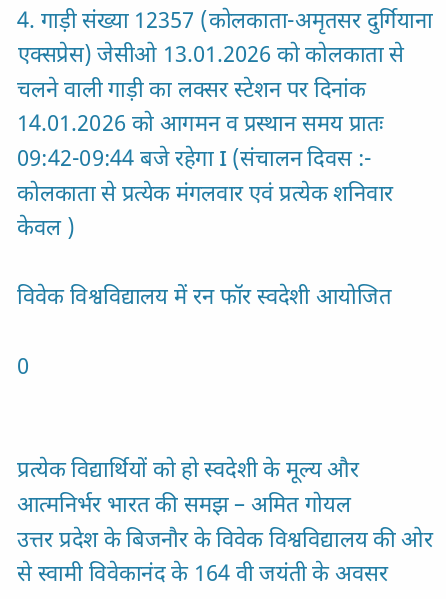4. गाड़ी संख्या 12357 (कोलकाता-अमृतसर दुर्गियाना एक्सप्रेस) जेसीओ 13.01.2026 को कोलकाता से चलने वाली गाड़ी का लक्सर स्टेशन पर दिनांक 14.01.2026 को आगमन व प्रस्थान समय प्रातः 09:42-09:44 बजे रहेगा I (संचालन दिवस :- कोलकाता से प्रत्येक मंगलवार एवं प्रत्येक शनिवार केवल )

विवेक विश्वविद्यालय में रन फॉर स्वदेशी आयोजित

0


प्रत्येक विद्यार्थियों को हो स्वदेशी के मूल्य और आत्मनिर्भर भारत की समझ – अमित गोयल
उत्तर प्रदेश के बिजनौर के विवेक विश्वविद्यालय की ओर से स्वामी विवेकानंद के 164 वी जयंती के अवसर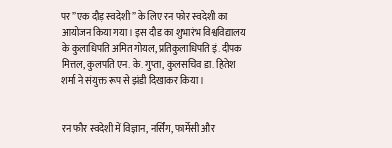पर ”एक दौड़ स्वदेशी” के लिए रन फोर स्वदेशी का आयोजन किया गया। इस दौड का शुभारंभ विश्वविद्यालय के कुलाधिपति अमित गोयल, प्रतिकुलाधिपति इं. दीपक मित्तल, कुलपति एन. के. गुप्ता, कुलसचिव डा. हितेश शर्मा ने संयुक्त रूप से झंडी दिखाकर किया।


रन फौर स्वदेशी में विज्ञान, नर्सिंग, फार्मेसी और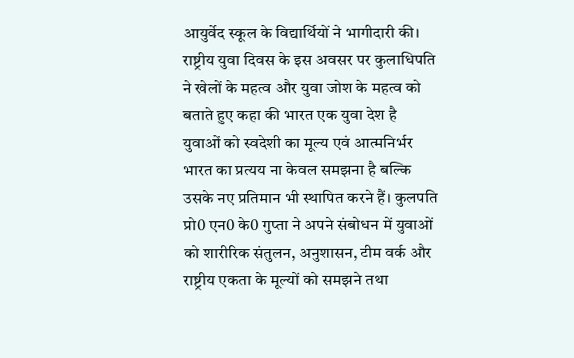आयुर्वेद स्कूल के विद्यार्थियों ने भागीदारी की। राष्ट्रीय युवा दिवस के इस अवसर पर कुलाधिपति ने खेलों के महत्व और युवा जोश के महत्व को बताते हुए कहा की भारत एक युवा देश है युवाओं को स्वदेशी का मूल्य एवं आत्मनिर्भर भारत का प्रत्यय ना केवल समझना है बल्कि उसके नए प्रतिमान भी स्थापित करने हैं। कुलपति प्रो0 एन0 के0 गुप्ता ने अपने संबोधन में युवाओं को शारीरिक संतुलन, अनुशासन, टीम वर्क और राष्ट्रीय एकता के मूल्यों को समझने तथा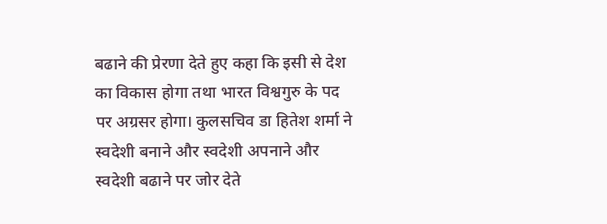बढाने की प्रेरणा देते हुए कहा कि इसी से देश का विकास होगा तथा भारत विश्वगुरु के पद पर अग्रसर होगा। कुलसचिव डा हितेश शर्मा ने स्वदेशी बनाने और स्वदेशी अपनाने और स्वदेशी बढाने पर जोर देते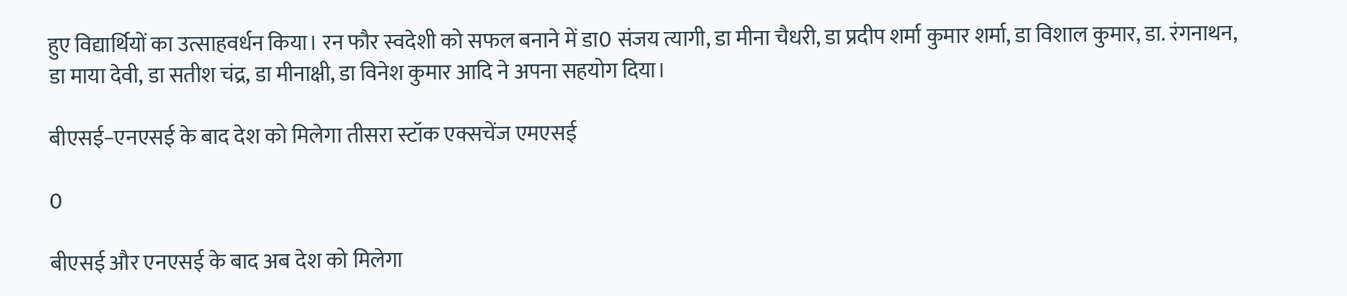हुए विद्यार्थियों का उत्साहवर्धन किया। रन फौर स्वदेशी को सफल बनाने में डा0 संजय त्यागी, डा मीना चैधरी, डा प्रदीप शर्मा कुमार शर्मा, डा विशाल कुमार, डा. रंगनाथन, डा माया देवी, डा सतीश चंद्र, डा मीनाक्षी, डा विनेश कुमार आदि ने अपना सहयोग दिया।

बीएसई−एनएसई के बाद देश को मिलेगा तीसरा स्टॉक एक्सचेंज एमएसई

0

बीएसई और एनएसई के बाद अब देश को मिलेगा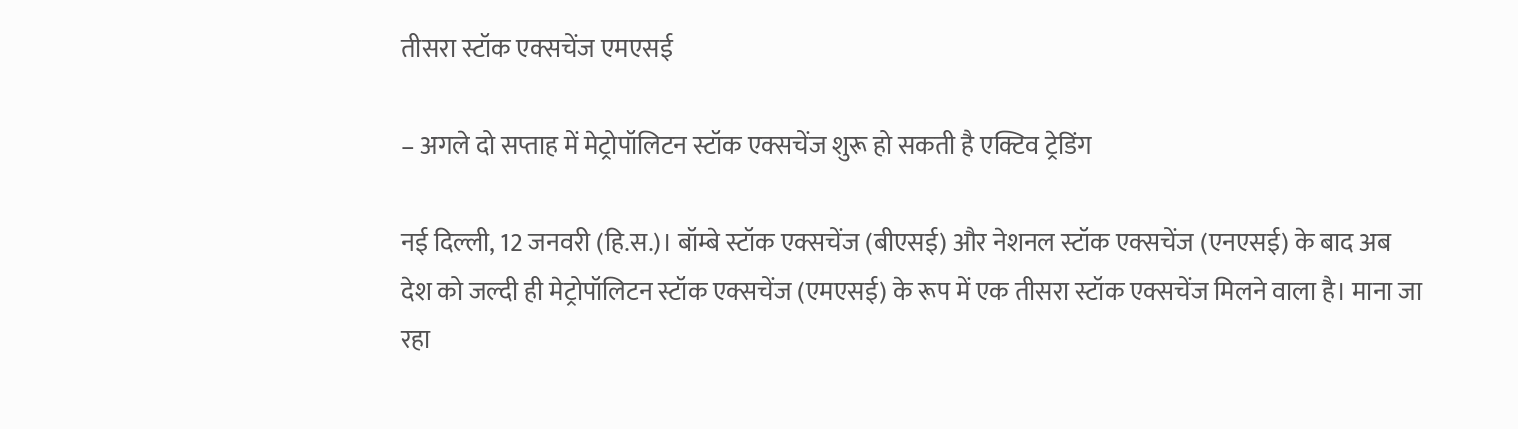तीसरा स्टॉक एक्सचेंज एमएसई

– अगले दो सप्ताह में मेट्रोपॉलिटन स्टॉक एक्सचेंज शुरू हो सकती है एक्टिव ट्रेडिंग

नई दिल्ली, 12 जनवरी (हि.स.)। बॉम्बे स्टॉक एक्सचेंज (बीएसई) और नेशनल स्टॉक एक्सचेंज (एनएसई) के बाद अब देश को जल्दी ही मेट्रोपॉलिटन स्टॉक एक्सचेंज (एमएसई) के रूप में एक तीसरा स्टॉक एक्सचेंज मिलने वाला है। माना जा रहा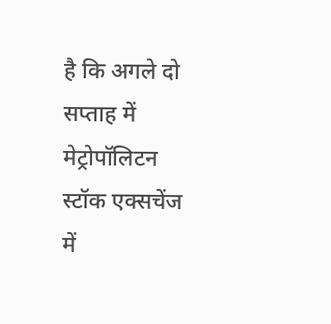है कि अगले दो सप्ताह में मेट्रोपॉलिटन स्टॉक एक्सचेंज में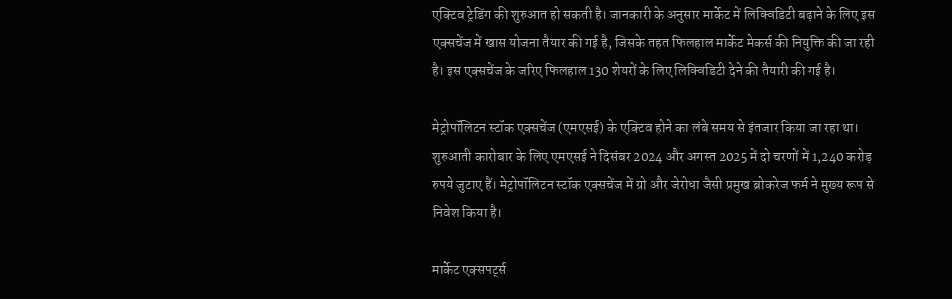एक्टिव ट्रेडिंग की शुरुआत हो सकती है। जानकारी के अनुसार मार्केट में लिक्विडिटी बढ़ाने के लिए इस एक्सचेंज में खास योजना तैयार की गई है, जिसके तहत फिलहाल मार्केट मेकर्स की नियुक्ति की जा रही है। इस एक्सचेंज के जरिए फिलहाल 130 शेयरों के लिए लिक्विडिटी देने की तैयारी की गई है।

मेट्रोपॉलिटन स्टॉक एक्सचेंज (एमएसई) के एक्टिव होने का लंबे समय से इंतजार किया जा रहा था। शुरुआती कारोबार के लिए एमएसई ने दिसंबर 2024 और अगस्त 2025 में दो चरणों में 1,240 करोड़ रुपये जुटाए हैं। मेट्रोपॉलिटन स्टॉक एक्सचेंज में ग्रो और जेरोधा जैसी प्रमुख ब्रोकरेज फर्म ने मुख्य रूप से निवेश किया है।

मार्केट एक्सपर्ट्स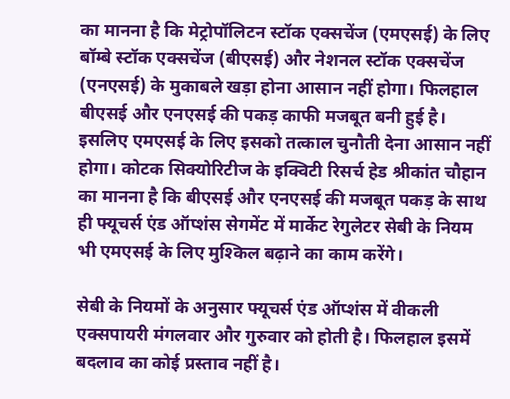का मानना है कि मेट्रोपॉलिटन स्टॉक एक्सचेंज (एमएसई) के लिए बॉम्बे स्टॉक एक्सचेंज (बीएसई) और नेशनल स्टॉक एक्सचेंज (एनएसई) के मुकाबले खड़ा होना आसान नहीं होगा‌। फिलहाल बीएसई और एनएसई की पकड़ काफी मजबूत बनी हुई है। इसलिए एमएसई के लिए इसको तत्काल चुनौती देना आसान नहीं होगा। कोटक सिक्योरिटीज के इक्विटी रिसर्च हेड श्रीकांत चौहान का मानना है कि बीएसई और एनएसई की मजबूत पकड़ के साथ ही फ्यूचर्स एंड ऑप्शंस सेगमेंट में मार्केट रेगुलेटर सेबी के नियम भी एमएसई के लिए मुश्किल बढ़ाने का काम करेंगे।

सेबी के नियमों के अनुसार फ्यूचर्स एंड ऑप्शंस में वीकली एक्सपायरी मंगलवार और गुरुवार को होती है। फिलहाल इसमें बदलाव का कोई प्रस्ताव नहीं है।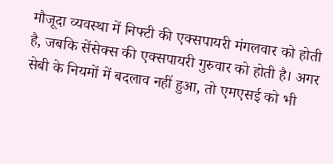मौजूदा व्यवस्था में निफ्टी की एक्सपायरी मंगलवार को होती है, जबकि सेंसेक्स की एक्सपायरी गुरुवार को होती है। अगर सेबी के नियमों में बदलाव नहीं हुआ, तो एमएसई को भी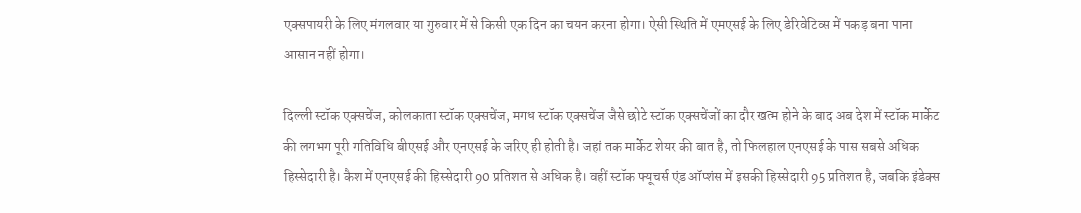एक्सपायरी के लिए मंगलवार या गुरुवार में से किसी एक दिन का चयन करना होगा। ऐसी स्थिति में एमएसई के लिए डेरिवेटिव्स में पकड़ बना पाना आसान नहीं होगा।

दिल्ली स्टॉक एक्सचेंज, कोलकाता स्टॉक एक्सचेंज, मगध स्टॉक एक्सचेंज जैसे छोटे स्टॉक एक्सचेंजों का दौर खत्म होने के बाद अब देश में स्टॉक मार्केट की लगभग पूरी गतिविधि बीएसई और एनएसई के जरिए ही होती है। जहां तक मार्केट शेयर की बात है, तो फिलहाल एनएसई के पास सबसे अधिक हिस्सेदारी है। कैश में एनएसई की हिस्सेदारी 90 प्रतिशत से अधिक है। वहीं स्टॉक फ्यूचर्स एंड ऑप्शंस में इसकी हिस्सेदारी 95 प्रतिशत है, जबकि इंडेक्स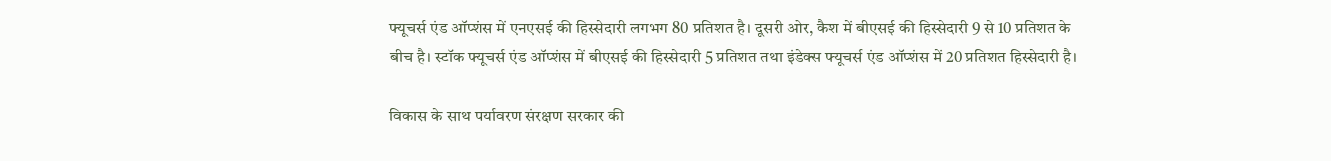फ्यूचर्स एंड ऑप्शंस में एनएसई की हिस्सेदारी लगभग 80 प्रतिशत है। दूसरी ओर, कैश में बीएसई की हिस्सेदारी 9 से 10 प्रतिशत के बीच है। स्टॉक फ्यूचर्स एंड ऑप्शंस में बीएसई की हिस्सेदारी 5 प्रतिशत तथा इंडेक्स फ्यूचर्स एंड ऑप्शंस में 20 प्रतिशत हिस्सेदारी है।

विकास के साथ पर्यावरण संरक्षण सरकार की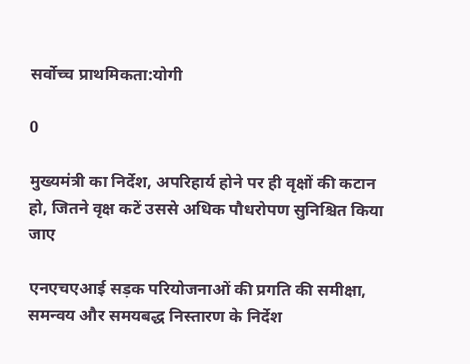सर्वोच्च प्राथमिकता:योगी

0

मुख्यमंत्री का निर्देश, अपरिहार्य होने पर ही वृक्षों की कटान हो, जितने वृक्ष कटें उससे अधिक पौधरोपण सुनिश्चित किया जाए

एनएचएआई सड़क परियोजनाओं की प्रगति की समीक्षा, समन्वय और समयबद्ध निस्तारण के निर्देश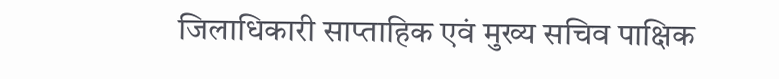जिलाधिकारी साप्ताहिक एवं मुख्य सचिव पाक्षिक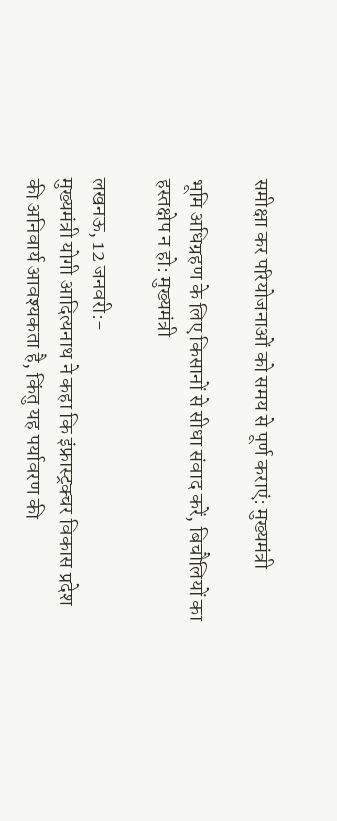समीक्षा कर परियोजनाओं को समय से पूर्ण कराएं: मुख्यमंत्री

भूमि अधिग्रहण के लिए किसानों से सीधा संवाद करें, बिचौलियों का हस्तक्षेप न हो: मुख्यमंत्री

लखनऊ, 12 जनवरी:-
मुख्यमंत्री योगी आदित्यनाथ ने कहा कि इंफ्रास्ट्रक्चर विकास प्रदेश की अनिवार्य आवश्यकता है, किंतु यह पर्यावरण की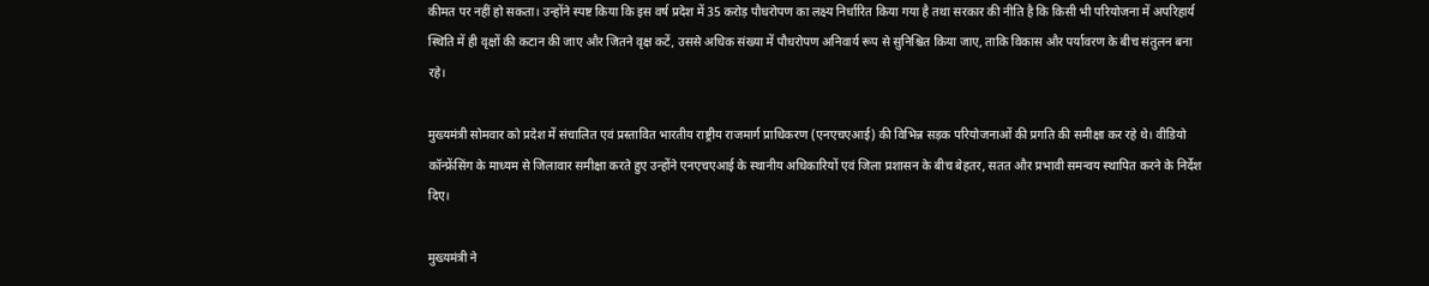कीमत पर नहीं हो सकता। उन्होंने स्पष्ट किया कि इस वर्ष प्रदेश में 35 करोड़ पौधरोपण का लक्ष्य निर्धारित किया गया है तथा सरकार की नीति है कि किसी भी परियोजना में अपरिहार्य स्थिति में ही वृक्षों की कटान की जाए और जितने वृक्ष कटें, उससे अधिक संख्या में पौधरोपण अनिवार्य रूप से सुनिश्चित किया जाए, ताकि विकास और पर्यावरण के बीच संतुलन बना रहे।

मुख्यमंत्री सोमवार को प्रदेश में संचालित एवं प्रस्तावित भारतीय राष्ट्रीय राजमार्ग प्राधिकरण (एनएचएआई) की विभिन्न सड़क परियोजनाओं की प्रगति की समीक्षा कर रहे थे। वीडियो कॉन्फ्रेंसिंग के माध्यम से जिलावार समीक्षा करते हुए उन्होंने एनएचएआई के स्थानीय अधिकारियों एवं जिला प्रशासन के बीच बेहतर, सतत और प्रभावी समन्वय स्थापित करने के निर्देश दिए।

मुख्यमंत्री ने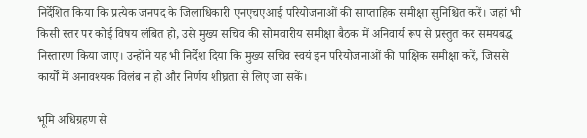निर्देशित किया कि प्रत्येक जनपद के जिलाधिकारी एनएचएआई परियोजनाओं की साप्ताहिक समीक्षा सुनिश्चित करें। जहां भी किसी स्तर पर कोई विषय लंबित हो, उसे मुख्य सचिव की सोमवारीय समीक्षा बैठक में अनिवार्य रूप से प्रस्तुत कर समयबद्ध निस्तारण किया जाए। उन्होंने यह भी निर्देश दिया कि मुख्य सचिव स्वयं इन परियोजनाओं की पाक्षिक समीक्षा करें, जिससे कार्यों में अनावश्यक विलंब न हो और निर्णय शीघ्रता से लिए जा सकें।

भूमि अधिग्रहण से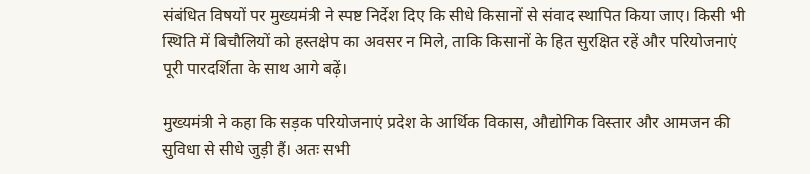संबंधित विषयों पर मुख्यमंत्री ने स्पष्ट निर्देश दिए कि सीधे किसानों से संवाद स्थापित किया जाए। किसी भी स्थिति में बिचौलियों को हस्तक्षेप का अवसर न मिले, ताकि किसानों के हित सुरक्षित रहें और परियोजनाएं पूरी पारदर्शिता के साथ आगे बढ़ें।

मुख्यमंत्री ने कहा कि सड़क परियोजनाएं प्रदेश के आर्थिक विकास, औद्योगिक विस्तार और आमजन की सुविधा से सीधे जुड़ी हैं। अतः सभी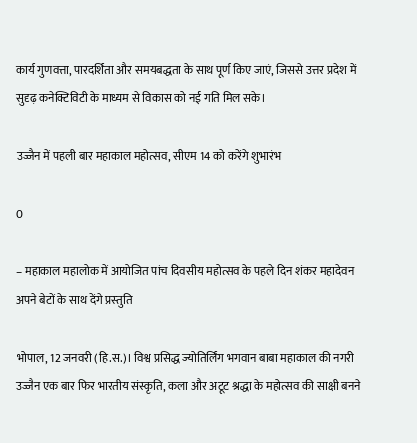कार्य गुणवत्ता, पारदर्शिता और समयबद्धता के साथ पूर्ण किए जाएं, जिससे उत्तर प्रदेश में सुदृढ़ कनेक्टिविटी के माध्यम से विकास को नई गति मिल सके।

उज्जैन में पहली बार महाकाल महोत्सव, सीएम 14 को करेंगे शुभारंभ

0

– महाकाल महालोक में आयोजित पांच दिवसीय महोत्सव के पहले दिन शंकर महादेवन अपने बेटों के साथ देंगे प्रस्‍तुति

भोपाल, 12 जनवरी (हि.स.)। विश्व प्रसिद्ध ज्योतिर्लिंग भगवान बाबा महाकाल की नगरी उज्जैन एक बार फिर भारतीय संस्कृति, कला और अटूट श्रद्धा के महोत्सव की साक्षी बनने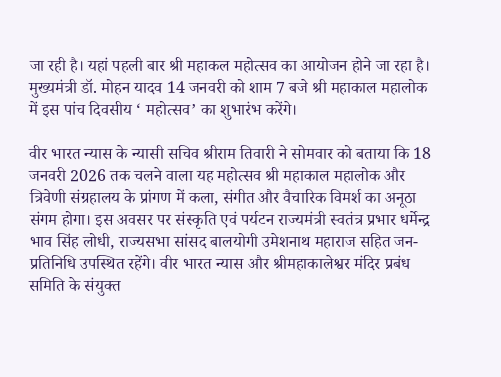जा रही है। यहां पहली बार श्री महाकल महोत्सव का आयोजन होने जा रहा है। मुख्यमंत्री डॉ. मोहन यादव 14 जनवरी को शाम 7 बजे श्री महाकाल महालोक में इस पांच दिवसीय ‘ महोत्सव’ का शुभारंभ करेंगे।

वीर भारत न्यास के न्यासी सचिव श्रीराम तिवारी ने सोमवार को बताया कि 18 जनवरी 2026 तक चलने वाला यह महोत्सव श्री महाकाल महालोक और त्रिवेणी संग्रहालय के प्रांगण में कला, संगीत और वैचारिक विमर्श का अनूठा संगम होगा। इस अवसर पर संस्कृति एवं पर्यटन राज्यमंत्री स्वतंत्र प्रभार धर्मेन्द्र भाव सिंह लोधी, राज्यसभा सांसद बालयोगी उमेशनाथ महाराज सहित जन-प्रतिनिधि उपस्थित रहेंगे। वीर भारत न्यास और श्रीमहाकालेश्वर मंदिर प्रबंध समिति के संयुक्त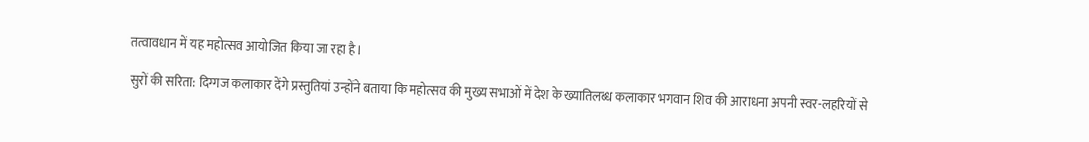तत्वावधान में यह महोत्सव आयोजित किया जा रहा है।

सुरों की सरिता: दिग्गज कलाकार देंगे प्रस्तुतियां उन्होंने बताया कि महोत्सव की मुख्य सभाओं में देश के ख्यातिलब्ध कलाकार भगवान शिव की आराधना अपनी स्वर-लहरियों से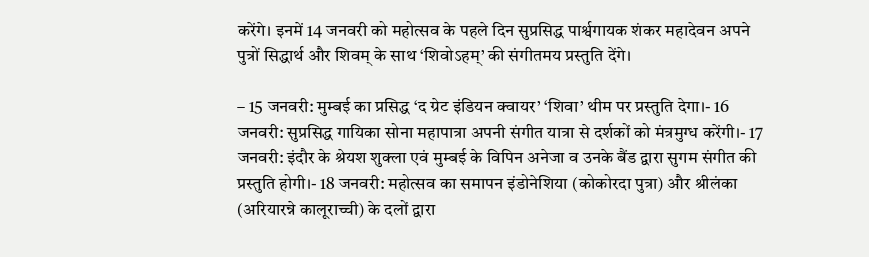करेंगे। इनमें 14 जनवरी को महोत्सव के पहले दिन सुप्रसिद्ध पार्श्वगायक शंकर महादेवन अपने पुत्रों सिद्धार्थ और शिवम् के साथ ‘शिवोऽहम्’ की संगीतमय प्रस्तुति देंगे।

– 15 जनवरी: मुम्बई का प्रसिद्ध ‘द ग्रेट इंडियन क्वायर’ ‘शिवा’ थीम पर प्रस्तुति देगा।- 16 जनवरी: सुप्रसिद्ध गायिका सोना महापात्रा अपनी संगीत यात्रा से दर्शकों को मंत्रमुग्ध करेंगी।- 17 जनवरी: इंदौर के श्रेयश शुक्ला एवं मुम्बई के विपिन अनेजा व उनके बैंड द्वारा सुगम संगीत की प्रस्तुति होगी।- 18 जनवरी: महोत्सव का समापन इंडोनेशिया (कोकोरदा पुत्रा) और श्रीलंका (अरियारन्ने कालूराच्ची) के दलों द्वारा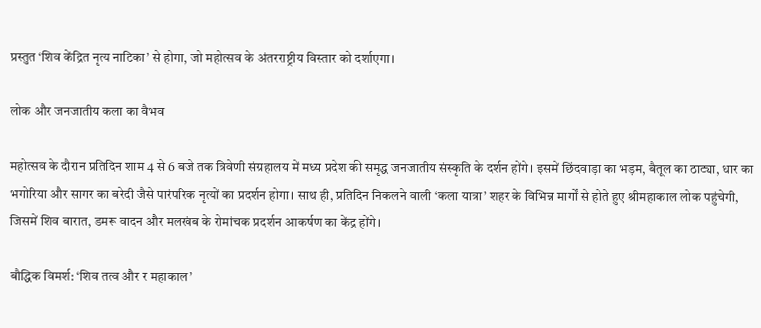प्रस्तुत ‘शिव केंद्रित नृत्य नाटिका’ से होगा, जो महोत्सव के अंतरराष्ट्रीय विस्तार को दर्शाएगा।

लोक और जनजातीय कला का वैभव

महोत्सव के दौरान प्रतिदिन शाम 4 से 6 बजे तक त्रिवेणी संग्रहालय में मध्य प्रदेश की समृद्ध जनजातीय संस्कृति के दर्शन होंगे। इसमें छिंदवाड़ा का भड़म, बैतूल का ठाट्या, धार का भगोरिया और सागर का बरेदी जैसे पारंपरिक नृत्यों का प्रदर्शन होगा। साथ ही, प्रतिदिन निकलने वाली ‘कला यात्रा’ शहर के विभिन्न मार्गों से होते हुए श्रीमहाकाल लोक पहुंचेगी, जिसमें शिव बारात, डमरू वादन और मलखंब के रोमांचक प्रदर्शन आकर्षण का केंद्र होंगे।

बौद्धिक विमर्श: ‘शिव तत्व और र महाकाल’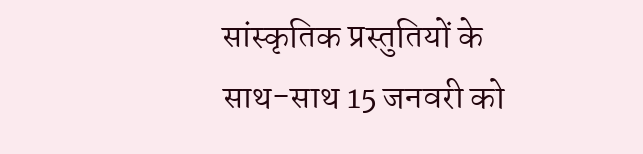सांस्कृतिक प्रस्तुतियों के साथ-साथ 15 जनवरी को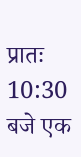प्रातः 10:30 बजे एक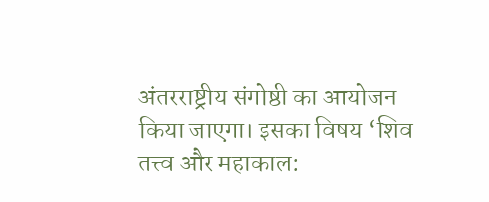अंतरराष्ट्रीय संगोष्ठी का आयोजन किया जाएगा। इसका विषय ‘शिव तत्त्व और महाकाल: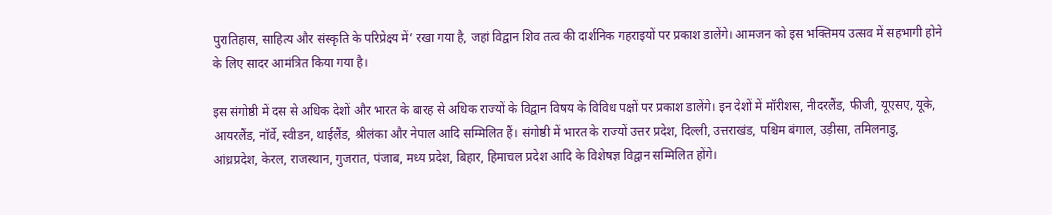पुरातिहास, साहित्य और संस्कृति के परिप्रेक्ष्य में’ रखा गया है, जहां विद्वान शिव तत्व की दार्शनिक गहराइयों पर प्रकाश डालेंगे। आमजन को इस भक्तिमय उत्सव में सहभागी होने के लिए सादर आमंत्रित किया गया है।

इस संगोष्ठी में दस से अधिक देशों और भारत के बारह से अधिक राज्यों के विद्वान विषय के विविध पक्षों पर प्रकाश डालेंगे। इन देशों में मॉरीशस, नीदरलैंड, फीजी, यूएसए, यूके, आयरलैंड, नॉर्वे, स्वीडन, थाईलैंड, श्रीलंका और नेपाल आदि सम्मिलित हैं। संगोष्ठी में भारत के राज्यों उत्तर प्रदेश, दिल्ली, उत्तराखंड, पश्चिम बंगाल, उड़ीसा, तमिलनाडु, आंध्रप्रदेश, केरल, राजस्थान, गुजरात, पंजाब, मध्य प्रदेश, बिहार, हिमाचल प्रदेश आदि के विशेषज्ञ विद्वान सम्मिलित होंगे।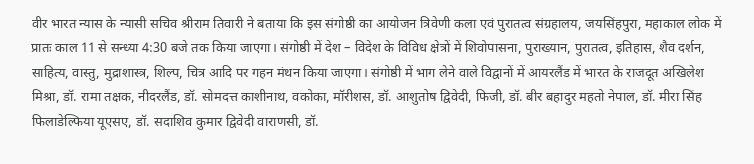वीर भारत न्यास के न्यासी सचिव श्रीराम तिवारी ने बताया कि इस संगोष्ठी का आयोजन त्रिवेणी कला एवं पुरातत्व संग्रहालय, जयसिंहपुरा, महाकाल लोक में प्रातः काल 11 से सन्ध्या 4:30 बजे तक किया जाएगा। संगोष्ठी में देश – विदेश के विविध क्षेत्रों में शिवोपासना, पुराख्यान, पुरातत्व, इतिहास, शैव दर्शन, साहित्य, वास्तु, मुद्राशास्त्र, शिल्प, चित्र आदि पर गहन मंथन किया जाएगा। संगोष्ठी में भाग लेने वाले विद्वानों में आयरलैंड में भारत के राजदूत अखिलेश मिश्रा, डॉ. रामा तक्षक, नीदरलैंड, डॉ. सोमदत्त काशीनाथ, वकोका, मॉरीशस, डॉ. आशुतोष द्विवेदी, फिजी, डॉ. बीर बहादुर महतो नेपाल, डॉ. मीरा सिंह फिलाडेल्फिया यूएसए, डॉ. सदाशिव कुमार द्विवेदी वाराणसी, डॉ.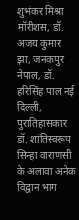शुभंकर मिश्रा मॉरीशस, डॉ. अजय कुमार झा, जनकपुर नेपाल, डॉ. हरिसिंह पाल नई दिल्ली, पुरातिहासकार डॉ. शांतिस्वरूप सिन्हा वाराणसी के अलावा अनेक विद्वान भाग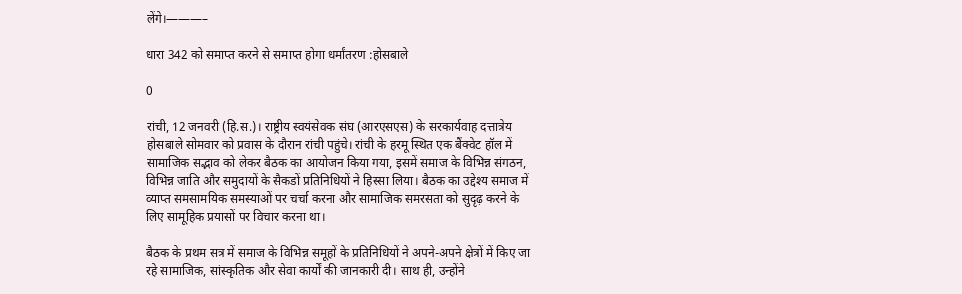लेंगे।———–

धारा 342 को समाप्त करने से समाप्त होगा धर्मांतरण :होसबाले

0

रांची, 12 जनवरी (हि.स.)। राष्ट्रीय स्वयंसेवक संघ (आरएसएस) के सरकार्यवाह दत्तात्रेय होसबाले सोमवार को प्रवास के दौरान रांची पहुंचे। रांची के हरमू स्थित एक बैंक्‍वेट हॉल में सामाजिक सद्भाव को लेकर बैठक का आयोजन किया गया, इसमें समाज के विभिन्न संगठन, विभिन्न जाति और समुदायों के सैकडों प्रतिनिधियों ने हिस्सा लिया। बैठक का उद्देश्य समाज में व्याप्त समसामयिक समस्याओं पर चर्चा करना और सामाजिक समरसता को सुदृढ़ करने के लिए सामूहिक प्रयासों पर विचार करना था।

बैठक के प्रथम सत्र में समाज के विभिन्न समूहों के प्रतिनिधियों ने अपने-अपने क्षेत्रों में किए जा रहे सामाजिक, सांस्कृतिक और सेवा कार्यों की जानकारी दी। साथ ही, उन्होंने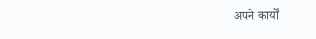अपने कार्यों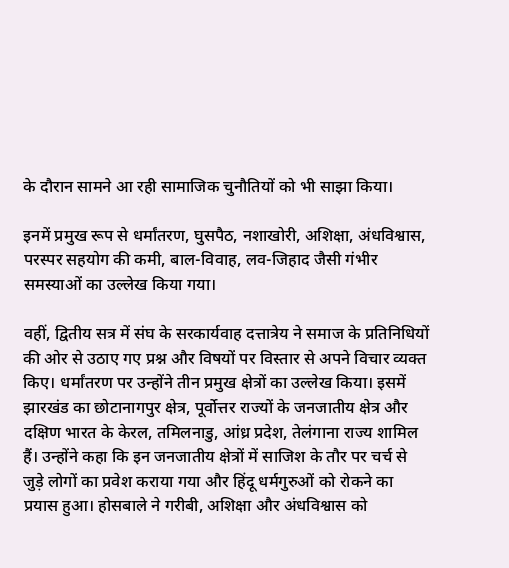के दौरान सामने आ रही सामाजिक चुनौतियों को भी साझा किया।

इनमें प्रमुख रूप से धर्मांतरण, घुसपैठ, नशाखोरी, अशिक्षा, अंधविश्वास, परस्पर सहयोग की कमी, बाल-विवाह, लव-जिहाद जैसी गंभीर समस्याओं का उल्लेख किया गया।

वहीं, द्वितीय सत्र में संघ के सरकार्यवाह दत्तात्रेय ने समाज के प्रतिनिधियों की ओर से उठाए गए प्रश्न और विषयों पर विस्तार से अपने विचार व्यक्त किए। धर्मांतरण पर उन्होंने तीन प्रमुख क्षेत्रों का उल्लेख किया। इसमें झारखंड का छोटानागपुर क्षेत्र, पूर्वोत्तर राज्यों के जनजातीय क्षेत्र और दक्षिण भारत के केरल, तमिलनाडु, आंध्र प्रदेश, तेलंगाना राज्य शामिल हैं। उन्होंने कहा कि इन जनजातीय क्षेत्रों में साजिश के तौर पर चर्च से जुड़े लोगों का प्रवेश कराया गया और हिंदू धर्मगुरुओं को रोकने का प्रयास हुआ। होसबाले ने गरीबी, अशिक्षा और अंधविश्वास को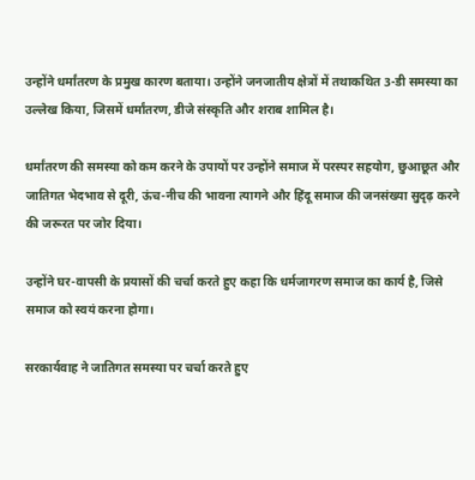उन्होंने धर्मांतरण के प्रमुख कारण बताया। उन्होंने जनजातीय क्षेत्रों में तथाकथित 3-डी समस्या का उल्लेख किया, जिसमें धर्मांतरण, डीजे संस्कृति और शराब शामिल है।

धर्मांतरण की समस्या को कम करने के उपायों पर उन्होंने समाज में परस्पर सहयोग, छुआछूत और जातिगत भेदभाव से दूरी, ऊंच-नीच की भावना त्यागने और हिंदू समाज की जनसंख्या सुदृढ़ करने की जरूरत पर जोर दिया।

उन्होंने घर-वापसी के प्रयासों की चर्चा करते हुए कहा कि धर्मजागरण समाज का कार्य है, जिसे समाज को स्वयं करना होगा।

सरकार्यवाह ने जातिगत समस्या पर चर्चा करते हुए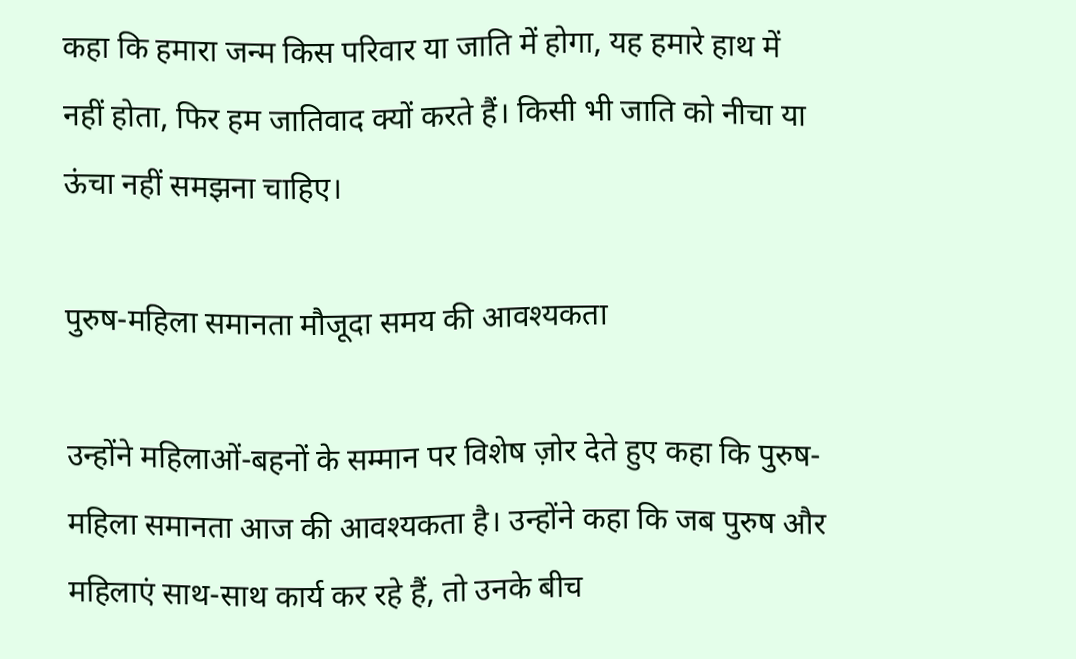कहा कि हमारा जन्म किस परिवार या जाति में होगा, यह हमारे हाथ में नहीं होता, फिर हम जातिवाद क्यों करते हैं। किसी भी जाति को नीचा या ऊंचा नहीं समझना चाहिए।

पुरुष-महिला समानता मौजूदा समय की आवश्यकता

उन्होंने महिलाओं-बहनों के सम्मान पर विशेष ज़ोर देते हुए कहा कि पुरुष-महिला समानता आज की आवश्यकता है। उन्होंने कहा कि जब पुरुष और महिलाएं साथ-साथ कार्य कर रहे हैं, तो उनके बीच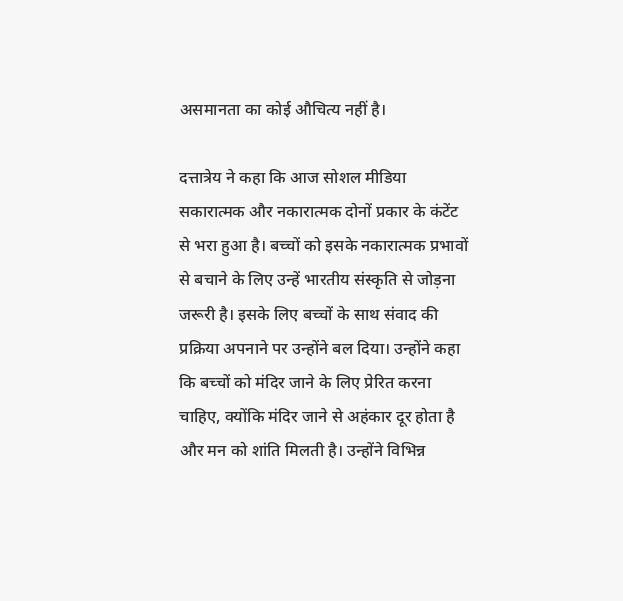असमानता का कोई औचित्य नहीं है।

दत्तात्रेय ने कहा कि आज सोशल मीडिया सकारात्मक और नकारात्मक दोनों प्रकार के कंटेंट से भरा हुआ है। बच्चों को इसके नकारात्मक प्रभावों से बचाने के लिए उन्हें भारतीय संस्कृति से जोड़ना जरूरी है। इसके लिए बच्चों के साथ संवाद की प्रक्रिया अपनाने पर उन्होंने बल दिया। उन्होंने कहा कि बच्चों को मंदिर जाने के लिए प्रेरित करना चाहिए, क्योंकि मंदिर जाने से अहंकार दूर होता है और मन को शांति मिलती है। उन्होंने विभिन्न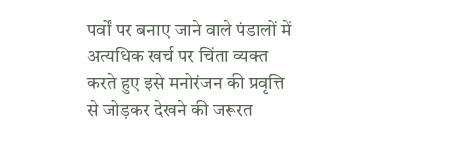पर्वों पर बनाए जाने वाले पंडालों में अत्यधिक खर्च पर चिंता व्यक्त करते हुए इसे मनोरंजन की प्रवृत्ति से जोड़कर देखने की जरूरत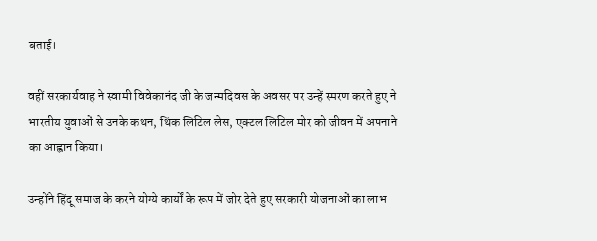बताई।

वहीं सरकार्यवाह ने स्वामी विवेकानंद जी के जन्मदिवस के अवसर पर उन्हें स्मरण करते हुए ने भारतीय युवाओं से उनके कथन, थिंक लिटिल लेस, एक्टल लिटिल मोर को जीवन में अपनाने का आह्वान किया।

उन्होंने हिंदू समाज के करने योग्ये कार्यों के रूप में जोर देते हुए सरकारी योजनाओं का लाभ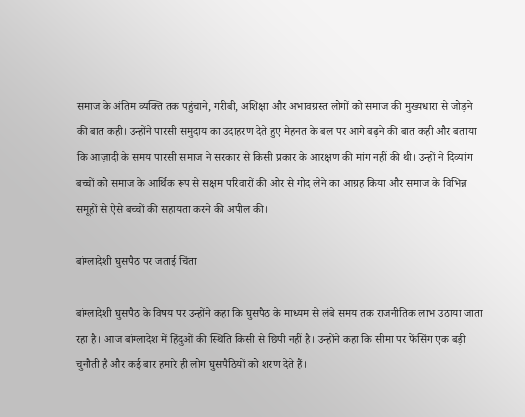समाज के अंतिम व्यक्ति तक पहुंचाने, गरीबी, अशिक्षा और अभावग्रस्त लोगों को समाज की मुख्यधारा से जोड़ने की बात कही। उन्होंने पारसी समुदाय का उदाहरण देते हुए मेहनत के बल पर आगे बढ़ने की बात कही और बताया कि आज़ादी के समय पारसी समाज ने सरकार से किसी प्रकार के आरक्षण की मांग नहीं की थी। उन्हों ने दिव्यांग बच्चों को समाज के आर्थिक रूप से सक्षम परिवारों की ओर से गोद लेने का आग्रह किया और समाज के विभिन्न समूहों से ऐसे बच्चों की सहायता करने की अपील की।

बांग्लादेशी घुसपैठ पर जताई चिंता

बांग्लादेशी घुसपैठ के विषय पर उन्होंने कहा कि घुसपैठ के माध्यम से लंबे समय तक राजनीतिक लाभ उठाया जाता रहा है। आज बांग्लादेश में हिंदुओं की स्थिति किसी से छिपी नहीं है। उन्होंने कहा कि सीमा पर फेंसिंग एक बड़ी चुनौती है और कई बार हमारे ही लोग घुसपैठियों को शरण देते हैं।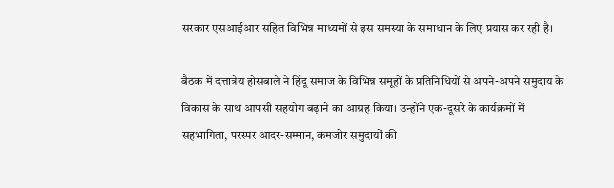सरकार एसआईआर सहित विभिन्न माध्यमों से इस समस्या के समाधान के लिए प्रयास कर रही है।

बैठक में दत्तात्रेय होसबाले ने हिंदू समाज के विभिन्न समूहों के प्रतिनिधियों से अपने-अपने समुदाय के विकास के साथ आपसी सहयोग बढ़ाने का आग्रह किया। उन्होंने एक-दूसरे के कार्यक्रमों में सहभागिता, परस्पर आदर-सम्मान, कमजोर समुदायों की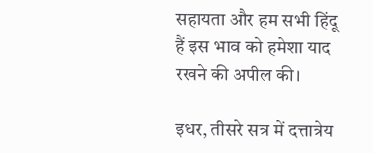सहायता और हम सभी हिंदू हैं इस भाव को हमेशा याद रखने की अपील की।

इधर, तीसरे सत्र में दत्तात्रेय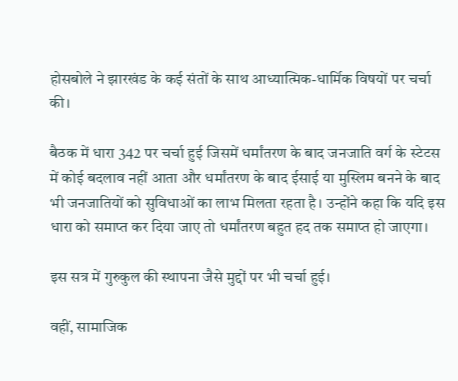होसबोले ने झारखंड के कई संतों के साथ आध्यात्मिक-धार्मिक विषयों पर चर्चा की।

बैठक में धारा 342 पर चर्चा हुई जिसमें धर्मांतरण के बाद जनजाति वर्ग के स्टेटस में कोई बदलाव नहीं आता और धर्मांतरण के बाद ईसाई या मुस्लिम बनने के बाद भी जनजातियों को सुविधाओं का लाभ मिलता रहता है। उन्होंने कहा कि यदि इस धारा को समाप्त कर दिया जाए तो धर्मांतरण बहुत हद तक समाप्त हो जाएगा।

इस सत्र में गुरुकुल की स्थापना जैसे मुद्दों पर भी चर्चा हुई।

वहीं, सामाजिक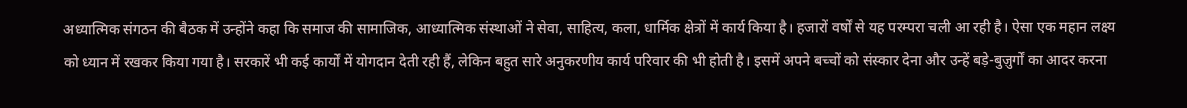अध्यात्मिक संगठन की बैठक में उन्होंने कहा कि समाज की सामाजिक, आध्यात्मिक संस्थाओं ने सेवा, साहित्य, कला, धार्मिक क्षेत्रों में कार्य किया है। हजारों वर्षों से यह परम्परा चली आ रही है। ऐसा एक महान लक्ष्य को ध्यान में रखकर किया गया है। सरकारें भी कई कार्यों में योगदान देती रही हैं, लेकिन बहुत सारे अनुकरणीय कार्य परिवार की भी होती है। इसमें अपने बच्चों को संस्कार देना और उन्हें बड़े-बुज़ुर्गों का आदर करना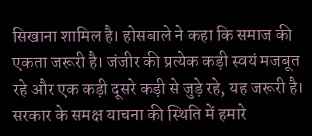सिखाना शामिल है। होसबाले ने कहा कि समाज की एकता जरूरी है। जंजीर की प्रत्येक कड़ी स्वयं मजबूत रहे और एक कड़ी दूसरे कड़ी से जुड़े रहे, यह जरूरी है। सरकार के समक्ष याचना की स्थिति में हमारे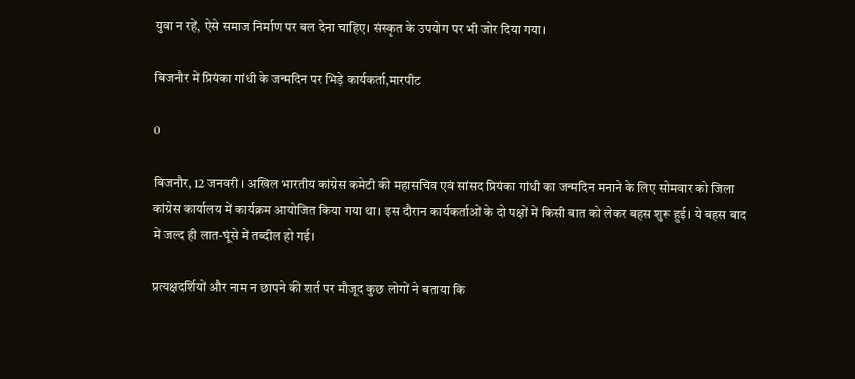युवा न रहें, ऐसे समाज निर्माण पर बल देना चाहिए। संस्कृत के उपयोग पर भी जोर दिया गया।

बिजनौर में प्रियंका गांधी के जन्मदिन पर भिड़े कार्यकर्ता,मारपीट

0

बिजनौर, 12 जनवरी । अखिल भारतीय कांग्रेस कमेटी की महासचिव एवं सांसद प्रियंका गांधी का जन्मदिन मनाने के लिए सोमवार को जिला कांग्रेस कार्यालय में कार्यक्रम आयोजित किया गया था। इस दौरान कार्यकर्ताओं के दो पक्षों में किसी बात को लेकर बहस शुरू हुई। ये बहस बाद में जल्द ही लात-घूंसे में तब्दील हो गई।

प्रत्यक्षदर्शियों और नाम न छापने की शर्त पर मौजूद कुछ लोगों ने बताया कि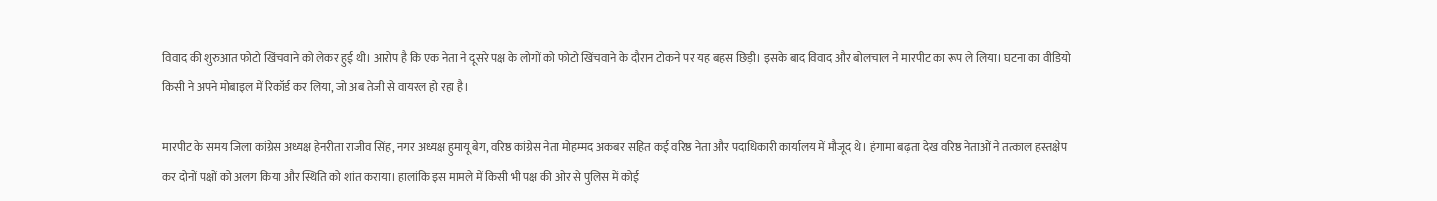विवाद की शुरुआत फोटो खिंचवाने को लेकर हुई थी। आरोप है कि एक नेता ने दूसरे पक्ष के लोगों को फोटो खिंचवाने के दौरान टोकने पर यह बहस छिड़ी। इसके बाद विवाद और बोलचाल ने मारपीट का रूप ले लिया। घटना का वीडियो किसी ने अपने मोबाइल में रिकॉर्ड कर लिया, जो अब तेजी से वायरल हो रहा है।

मारपीट के समय जिला कांग्रेस अध्यक्ष हेनरीता राजीव सिंह, नगर अध्यक्ष हुमायू बेग, वरिष्ठ कांग्रेस नेता मोहम्मद अकबर सहित कई वरिष्ठ नेता और पदाधिकारी कार्यालय में मौजूद थे। हंगामा बढ़ता देख वरिष्ठ नेताओं ने तत्काल हस्तक्षेप कर दोनों पक्षों को अलग किया और स्थिति को शांत कराया। हालांकि इस मामले में किसी भी पक्ष की ओर से पुलिस में कोई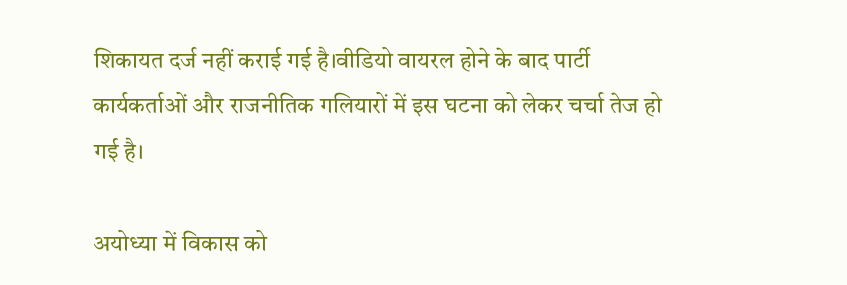शिकायत दर्ज नहीं कराई गई है।वीडियो वायरल होने के बाद पार्टी कार्यकर्ताओं और राजनीतिक गलियारों में इस घटना को लेकर चर्चा तेज हो गई है।

अयोध्या में विकास को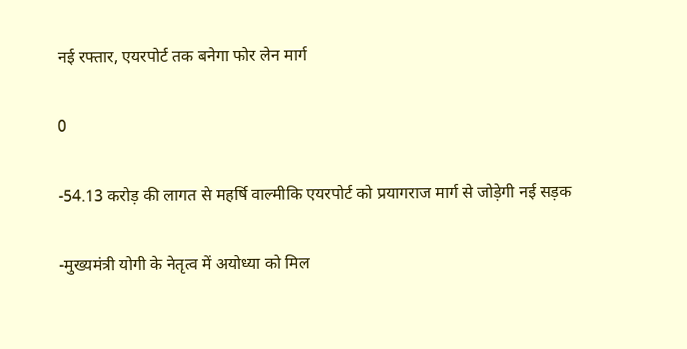नई रफ्तार, एयरपोर्ट तक बनेगा फोर लेन मार्ग

0

-54.13 करोड़ की लागत से महर्षि वाल्मीकि एयरपोर्ट को प्रयागराज मार्ग से जोड़ेगी नई सड़क

-मुख्यमंत्री योगी के नेतृत्व में अयोध्या को मिल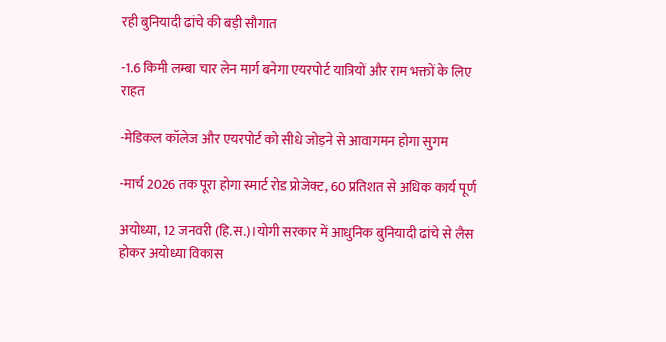रही बुनियादी ढांचे की बड़ी सौगात

-1.6 किमी लम्बा चार लेन मार्ग बनेगा एयरपोर्ट यात्रियों और राम भक्तों के लिए राहत

-मेडिकल कॉलेज और एयरपोर्ट को सीधे जोड़ने से आवागमन होगा सुगम

-मार्च 2026 तक पूरा होगा स्मार्ट रोड प्रोजेक्ट, 60 प्रतिशत से अधिक कार्य पूर्ण

अयोध्या, 12 जनवरी (हि.स.)।योगी सरकार में आधुनिक बुनियादी ढांचे से लैस होकर अयोध्या विकास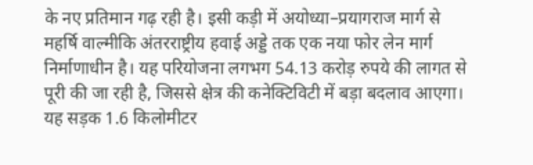के नए प्रतिमान गढ़ रही है। इसी कड़ी में अयोध्या–प्रयागराज मार्ग से महर्षि वाल्मीकि अंतरराष्ट्रीय हवाई अड्डे तक एक नया फोर लेन मार्ग निर्माणाधीन है। यह परियोजना लगभग 54.13 करोड़ रुपये की लागत से पूरी की जा रही है, जिससे क्षेत्र की कनेक्टिविटी में बड़ा बदलाव आएगा। यह सड़क 1.6 किलोमीटर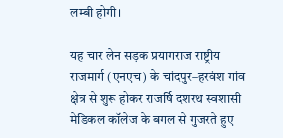लम्बी होगी।

यह चार लेन सड़क प्रयागराज राष्ट्रीय राजमार्ग (एनएच) के चांदपुर–हरवंश गांव क्षेत्र से शुरू होकर राजर्षि दशरथ स्वशासी मेडिकल कॉलेज के बगल से गुजरते हुए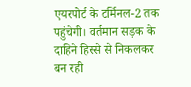एयरपोर्ट के टर्मिनल-2 तक पहुंचेगी। वर्तमान सड़क के दाहिने हिस्से से निकलकर बन रही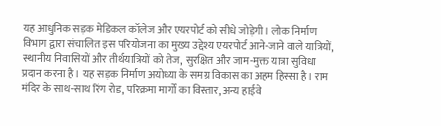यह आधुनिक सड़क मेडिकल कॉलेज और एयरपोर्ट को सीधे जोड़ेगी। लोक निर्माण विभाग द्वारा संचालित इस परियोजना का मुख्य उद्देश्य एयरपोर्ट आने-जाने वाले यात्रियों, स्थानीय निवासियों और तीर्थयात्रियों को तेज, सुरक्षित और जाम-मुक्त यात्रा सुविधा प्रदान करना है। यह सड़क निर्माण अयोध्या के समग्र विकास का अहम हिस्सा है। राम मंदिर के साथ-साथ रिंग रोड, परिक्रमा मार्गों का विस्तार, अन्य हाईवे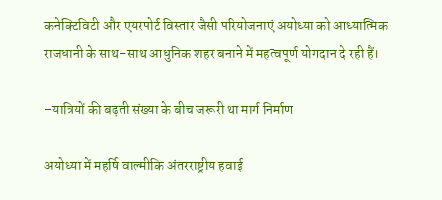कनेक्टिविटी और एयरपोर्ट विस्तार जैसी परियोजनाएं अयोध्या को आध्यात्मिक राजधानी के साथ-साथ आधुनिक शहर बनाने में महत्वपूर्ण योगदान दे रही हैं।

–यात्रियों की बढ़ती संख्या के बीच जरूरी था मार्ग निर्माण

अयोध्या में महर्षि वाल्मीकि अंतरराष्ट्रीय हवाई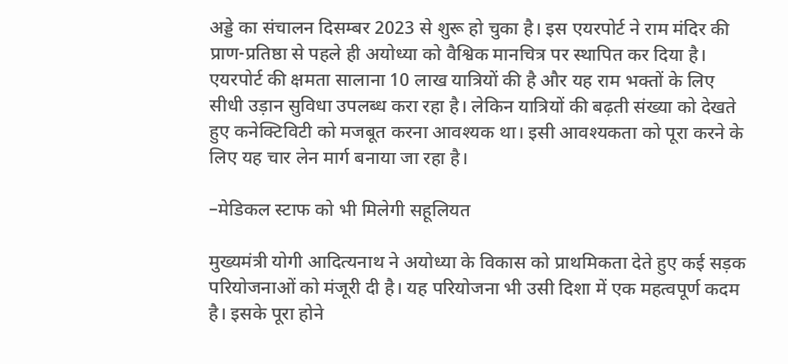अड्डे का संचालन दिसम्बर 2023 से शुरू हो चुका है। इस एयरपोर्ट ने राम मंदिर की प्राण-प्रतिष्ठा से पहले ही अयोध्या को वैश्विक मानचित्र पर स्थापित कर दिया है। एयरपोर्ट की क्षमता सालाना 10 लाख यात्रियों की है और यह राम भक्तों के लिए सीधी उड़ान सुविधा उपलब्ध करा रहा है। लेकिन यात्रियों की बढ़ती संख्या को देखते हुए कनेक्टिविटी को मजबूत करना आवश्यक था। इसी आवश्यकता को पूरा करने के लिए यह चार लेन मार्ग बनाया जा रहा है।

–मेडिकल स्टाफ को भी मिलेगी सहूलियत

मुख्यमंत्री योगी आदित्यनाथ ने अयोध्या के विकास को प्राथमिकता देते हुए कई सड़क परियोजनाओं को मंजूरी दी है। यह परियोजना भी उसी दिशा में एक महत्वपूर्ण कदम है। इसके पूरा होने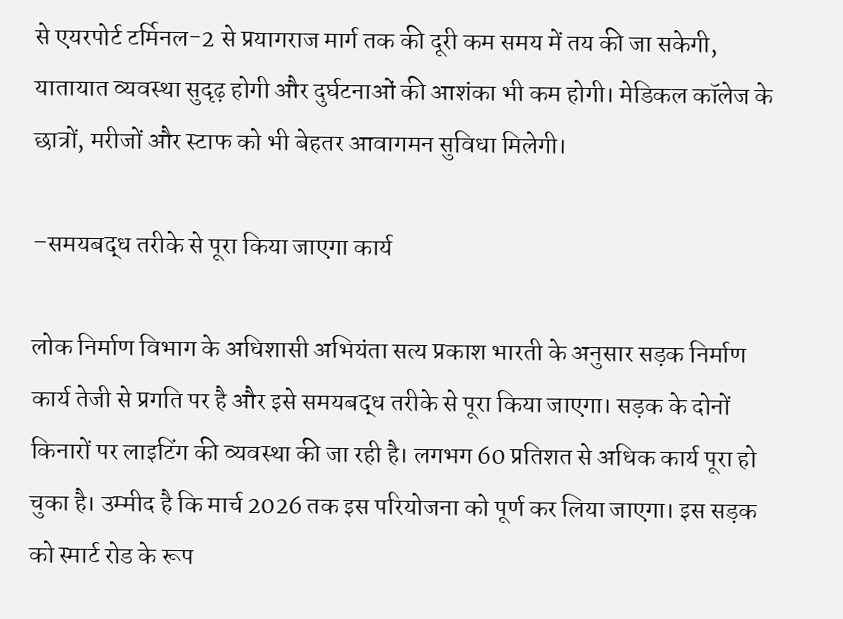से एयरपोर्ट टर्मिनल-2 से प्रयागराज मार्ग तक की दूरी कम समय में तय की जा सकेगी, यातायात व्यवस्था सुदृढ़ होगी और दुर्घटनाओं की आशंका भी कम होगी। मेडिकल कॉलेज के छात्रों, मरीजों और स्टाफ को भी बेहतर आवागमन सुविधा मिलेगी।

–समयबद्ध तरीके से पूरा किया जाएगा कार्य

लोक निर्माण विभाग के अधिशासी अभियंता सत्य प्रकाश भारती के अनुसार सड़क निर्माण कार्य तेजी से प्रगति पर है और इसे समयबद्ध तरीके से पूरा किया जाएगा। सड़क के दोनों किनारों पर लाइटिंग की व्यवस्था की जा रही है। लगभग 60 प्रतिशत से अधिक कार्य पूरा हो चुका है। उम्मीद है कि मार्च 2026 तक इस परियोजना को पूर्ण कर लिया जाएगा। इस सड़क को स्मार्ट रोड के रूप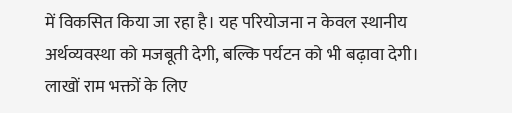में विकसित किया जा रहा है। यह परियोजना न केवल स्थानीय अर्थव्यवस्था को मजबूती देगी, बल्कि पर्यटन को भी बढ़ावा देगी। लाखों राम भक्तों के लिए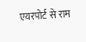एयरपोर्ट से राम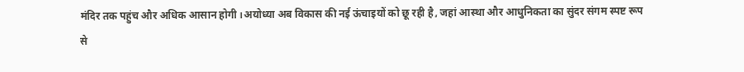मंदिर तक पहुंच और अधिक आसान होगी।अयोध्या अब विकास की नई ऊंचाइयों को छू रही है, जहां आस्था और आधुनिकता का सुंदर संगम स्पष्ट रूप से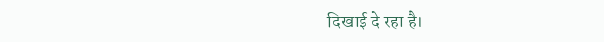दिखाई दे रहा है।